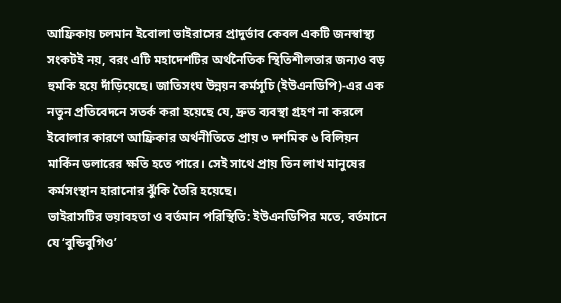আফ্রিকায় চলমান ইবোলা ভাইরাসের প্রাদুর্ভাব কেবল একটি জনস্বাস্থ্য সংকটই নয়, বরং এটি মহাদেশটির অর্থনৈতিক স্থিতিশীলতার জন্যও বড় হুমকি হয়ে দাঁড়িয়েছে। জাতিসংঘ উন্নয়ন কর্মসূচি (ইউএনডিপি)-এর এক নতুন প্রতিবেদনে সতর্ক করা হয়েছে যে, দ্রুত ব্যবস্থা গ্রহণ না করলে ইবোলার কারণে আফ্রিকার অর্থনীতিতে প্রায় ৩ দশমিক ৬ বিলিয়ন মার্কিন ডলারের ক্ষতি হতে পারে। সেই সাথে প্রায় তিন লাখ মানুষের কর্মসংস্থান হারানোর ঝুঁকি তৈরি হয়েছে।
ভাইরাসটির ভয়াবহতা ও বর্তমান পরিস্থিতি: ইউএনডিপির মতে, বর্তমানে যে ‘বুন্ডিবুগিও’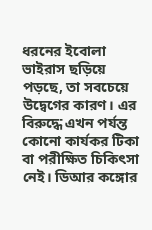ধরনের ইবোলা ভাইরাস ছড়িয়ে পড়ছে, তা সবচেয়ে উদ্বেগের কারণ। এর বিরুদ্ধে এখন পর্যন্ত কোনো কার্যকর টিকা বা পরীক্ষিত চিকিৎসা নেই। ডিআর কঙ্গোর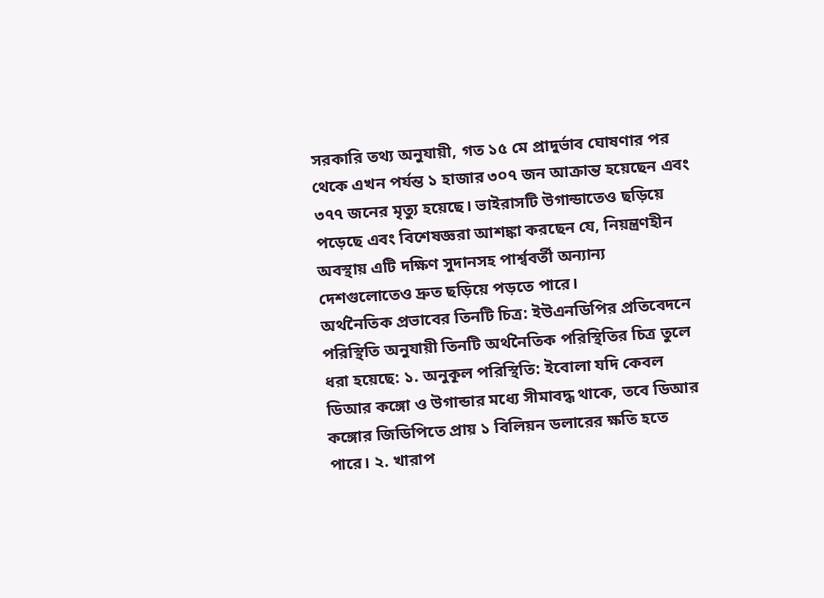সরকারি তথ্য অনুযায়ী, গত ১৫ মে প্রাদুর্ভাব ঘোষণার পর থেকে এখন পর্যন্ত ১ হাজার ৩০৭ জন আক্রান্ত হয়েছেন এবং ৩৭৭ জনের মৃত্যু হয়েছে। ভাইরাসটি উগান্ডাতেও ছড়িয়ে পড়েছে এবং বিশেষজ্ঞরা আশঙ্কা করছেন যে, নিয়ন্ত্রণহীন অবস্থায় এটি দক্ষিণ সুদানসহ পার্শ্ববর্তী অন্যান্য দেশগুলোতেও দ্রুত ছড়িয়ে পড়তে পারে।
অর্থনৈতিক প্রভাবের তিনটি চিত্র: ইউএনডিপির প্রতিবেদনে পরিস্থিতি অনুযায়ী তিনটি অর্থনৈতিক পরিস্থিতির চিত্র তুলে ধরা হয়েছে: ১. অনুকূল পরিস্থিতি: ইবোলা যদি কেবল ডিআর কঙ্গো ও উগান্ডার মধ্যে সীমাবদ্ধ থাকে, তবে ডিআর কঙ্গোর জিডিপিতে প্রায় ১ বিলিয়ন ডলারের ক্ষতি হতে পারে। ২. খারাপ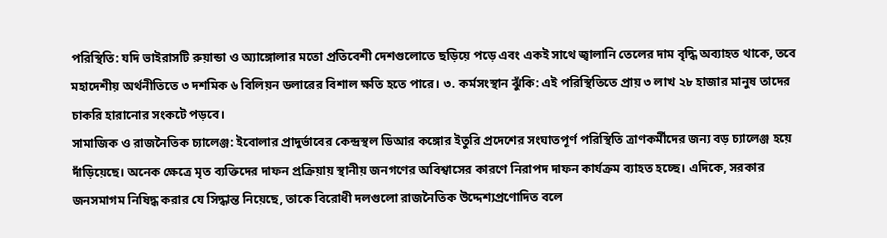পরিস্থিতি: যদি ভাইরাসটি রুয়ান্ডা ও অ্যাঙ্গোলার মতো প্রতিবেশী দেশগুলোতে ছড়িয়ে পড়ে এবং একই সাথে জ্বালানি তেলের দাম বৃদ্ধি অব্যাহত থাকে, তবে মহাদেশীয় অর্থনীতিতে ৩ দশমিক ৬ বিলিয়ন ডলারের বিশাল ক্ষতি হতে পারে। ৩. কর্মসংস্থান ঝুঁকি: এই পরিস্থিতিতে প্রায় ৩ লাখ ২৮ হাজার মানুষ তাদের চাকরি হারানোর সংকটে পড়বে।
সামাজিক ও রাজনৈতিক চ্যালেঞ্জ: ইবোলার প্রাদুর্ভাবের কেন্দ্রস্থল ডিআর কঙ্গোর ইতুরি প্রদেশের সংঘাতপূর্ণ পরিস্থিতি ত্রাণকর্মীদের জন্য বড় চ্যালেঞ্জ হয়ে দাঁড়িয়েছে। অনেক ক্ষেত্রে মৃত ব্যক্তিদের দাফন প্রক্রিয়ায় স্থানীয় জনগণের অবিশ্বাসের কারণে নিরাপদ দাফন কার্যক্রম ব্যাহত হচ্ছে। এদিকে, সরকার জনসমাগম নিষিদ্ধ করার যে সিদ্ধান্ত নিয়েছে, তাকে বিরোধী দলগুলো রাজনৈতিক উদ্দেশ্যপ্রণোদিত বলে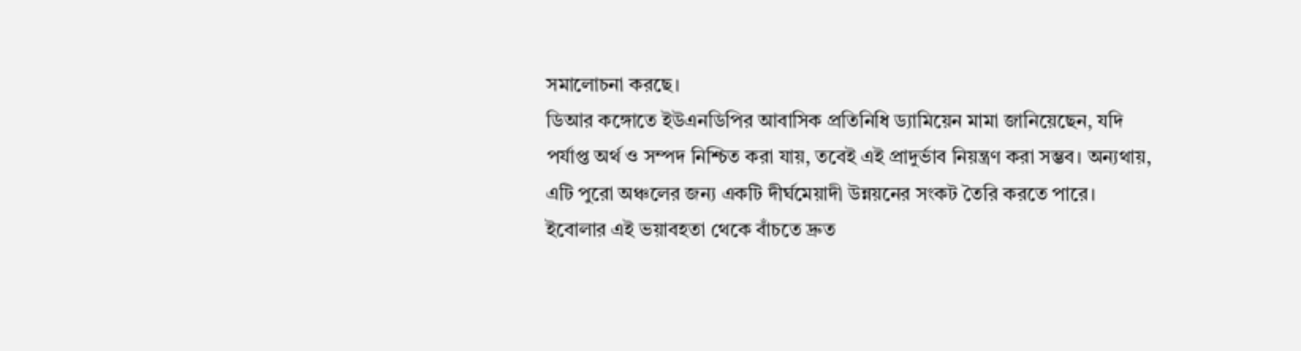সমালোচনা করছে।
ডিআর কঙ্গোতে ইউএনডিপির আবাসিক প্রতিনিধি ড্যামিয়েন মামা জানিয়েছেন, যদি পর্যাপ্ত অর্থ ও সম্পদ নিশ্চিত করা যায়, তবেই এই প্রাদুর্ভাব নিয়ন্ত্রণ করা সম্ভব। অন্যথায়, এটি পুরো অঞ্চলের জন্য একটি দীর্ঘমেয়াদী উন্নয়নের সংকট তৈরি করতে পারে। ইবোলার এই ভয়াবহতা থেকে বাঁচতে দ্রুত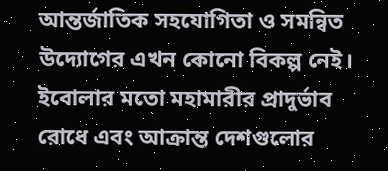আন্তর্জাতিক সহযোগিতা ও সমন্বিত উদ্যোগের এখন কোনো বিকল্প নেই।
ইবোলার মতো মহামারীর প্রাদুর্ভাব রোধে এবং আক্রান্ত দেশগুলোর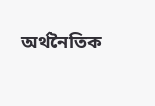অর্থনৈতিক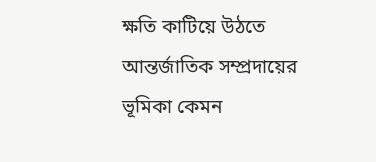ক্ষতি কাটিয়ে উঠতে আন্তর্জাতিক সম্প্রদায়ের ভূমিকা কেমন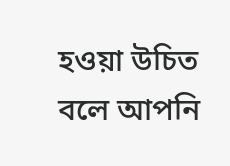হওয়া উচিত বলে আপনি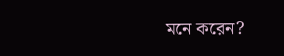মনে করেন?